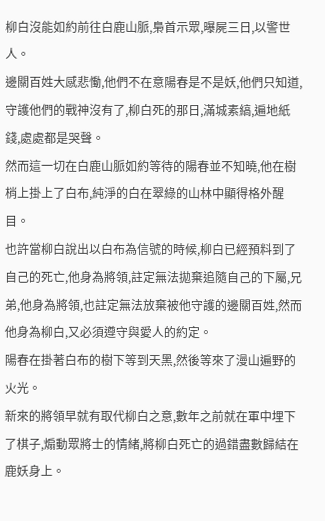柳白沒能如約前往白鹿山脈,梟首示眾,曝屍三日,以警世人。
邊關百姓大感悲慟,他們不在意陽春是不是妖,他們只知道,守護他們的戰神沒有了,柳白死的那日,滿城素縞,遍地紙錢,處處都是哭聲。
然而這一切在白鹿山脈如約等待的陽春並不知曉,他在樹梢上掛上了白布,純淨的白在翠綠的山林中顯得格外醒目。
也許當柳白說出以白布為信號的時候,柳白已經預料到了自己的死亡,他身為將領,註定無法拋棄追隨自己的下屬,兄弟,他身為將領,也註定無法放棄被他守護的邊關百姓,然而他身為柳白,又必須遵守與愛人的約定。
陽春在掛著白布的樹下等到天黑,然後等來了漫山遍野的火光。
新來的將領早就有取代柳白之意,數年之前就在軍中埋下了棋子,煽動眾將士的情緒,將柳白死亡的過錯盡數歸結在鹿妖身上。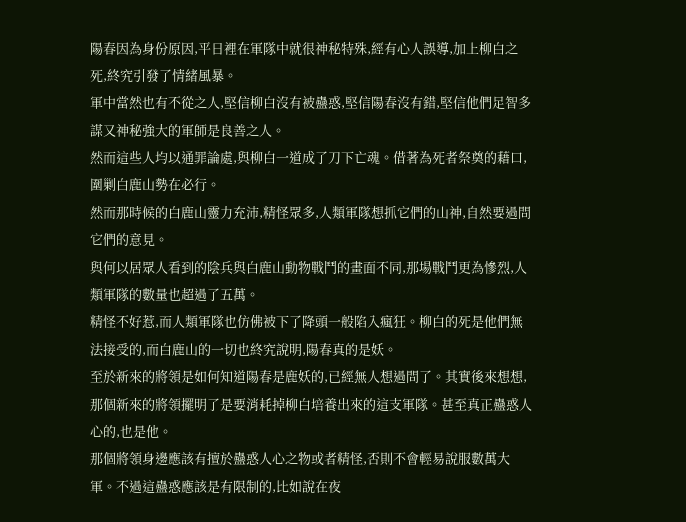陽春因為身份原因,平日裡在軍隊中就很神秘特殊,經有心人誤導,加上柳白之死,終究引發了情緒風暴。
軍中當然也有不從之人,堅信柳白沒有被蠱惑,堅信陽春沒有錯,堅信他們足智多謀又神秘強大的軍師是良善之人。
然而這些人均以通罪論處,與柳白一道成了刀下亡魂。借著為死者祭奠的藉口,圍剿白鹿山勢在必行。
然而那時候的白鹿山靈力充沛,精怪眾多,人類軍隊想抓它們的山神,自然要過問它們的意見。
與何以居眾人看到的陰兵與白鹿山動物戰鬥的畫面不同,那場戰鬥更為慘烈,人類軍隊的數量也超過了五萬。
精怪不好惹,而人類軍隊也仿佛被下了降頭一般陷入瘋狂。柳白的死是他們無法接受的,而白鹿山的一切也終究說明,陽春真的是妖。
至於新來的將領是如何知道陽春是鹿妖的,已經無人想過問了。其實後來想想,那個新來的將領擺明了是要消耗掉柳白培養出來的這支軍隊。甚至真正蠱惑人心的,也是他。
那個將領身邊應該有擅於蠱惑人心之物或者精怪,否則不會輕易說服數萬大軍。不過這蠱惑應該是有限制的,比如說在夜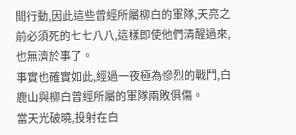間行動,因此這些曾經所屬柳白的軍隊,天亮之前必須死的七七八八,這樣即使他們清醒過來,也無濟於事了。
事實也確實如此,經過一夜極為慘烈的戰鬥,白鹿山與柳白曾經所屬的軍隊兩敗俱傷。
當天光破曉,投射在白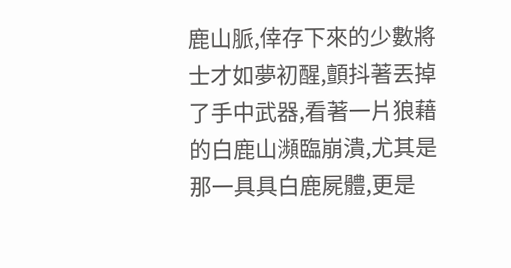鹿山脈,倖存下來的少數將士才如夢初醒,顫抖著丟掉了手中武器,看著一片狼藉的白鹿山瀕臨崩潰,尤其是那一具具白鹿屍體,更是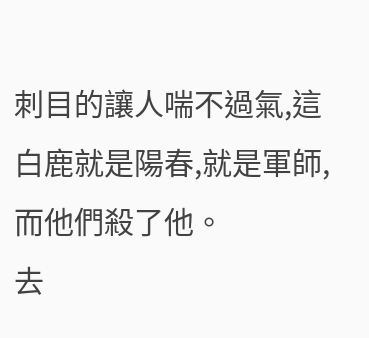刺目的讓人喘不過氣,這白鹿就是陽春,就是軍師,而他們殺了他。
去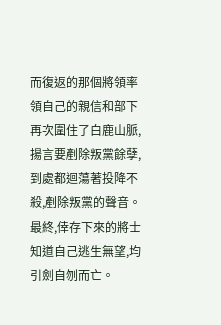而復返的那個將領率領自己的親信和部下再次圍住了白鹿山脈,揚言要剷除叛黨餘孽,到處都迴蕩著投降不殺,剷除叛黨的聲音。最終,倖存下來的將士知道自己逃生無望,均引劍自刎而亡。